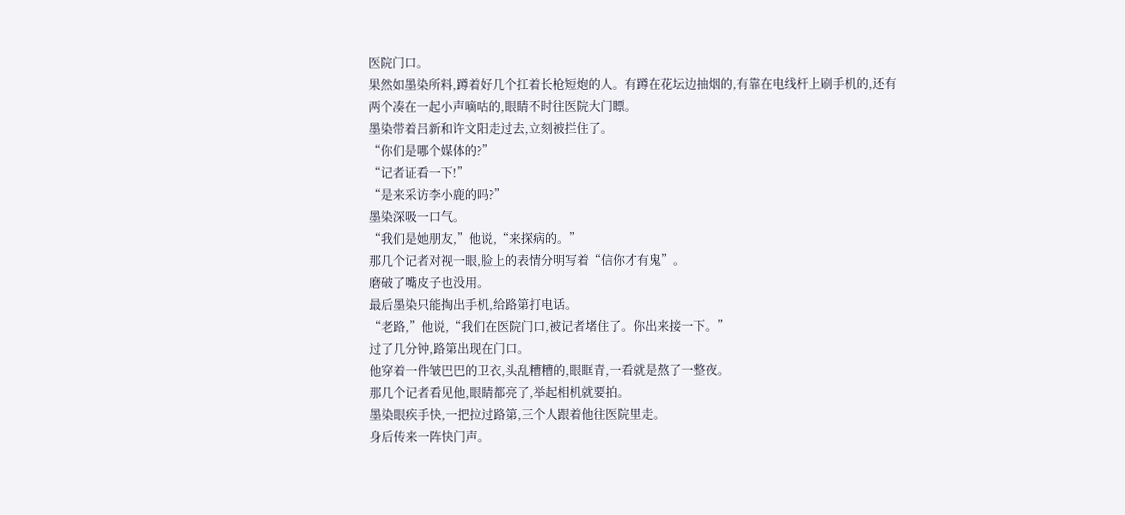医院门口。
果然如墨染所料,蹲着好几个扛着长枪短炮的人。有蹲在花坛边抽烟的,有靠在电线杆上刷手机的,还有两个凑在一起小声嘀咕的,眼睛不时往医院大门瞟。
墨染带着吕新和许文阳走过去,立刻被拦住了。
“你们是哪个媒体的?”
“记者证看一下!”
“是来采访李小鹿的吗?”
墨染深吸一口气。
“我们是她朋友,”他说,“来探病的。”
那几个记者对视一眼,脸上的表情分明写着“信你才有鬼”。
磨破了嘴皮子也没用。
最后墨染只能掏出手机,给路第打电话。
“老路,”他说,“我们在医院门口,被记者堵住了。你出来接一下。”
过了几分钟,路第出现在门口。
他穿着一件皱巴巴的卫衣,头乱糟糟的,眼眶青,一看就是熬了一整夜。
那几个记者看见他,眼睛都亮了,举起相机就要拍。
墨染眼疾手快,一把拉过路第,三个人跟着他往医院里走。
身后传来一阵快门声。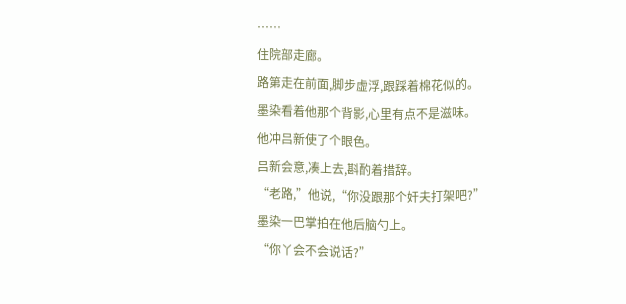……
住院部走廊。
路第走在前面,脚步虚浮,跟踩着棉花似的。
墨染看着他那个背影,心里有点不是滋味。
他冲吕新使了个眼色。
吕新会意,凑上去,斟酌着措辞。
“老路,”他说,“你没跟那个奸夫打架吧?”
墨染一巴掌拍在他后脑勺上。
“你丫会不会说话?”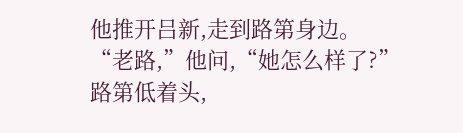他推开吕新,走到路第身边。
“老路,”他问,“她怎么样了?”
路第低着头,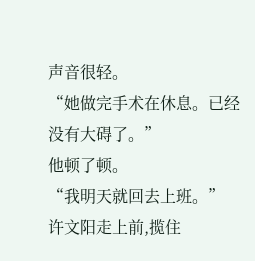声音很轻。
“她做完手术在休息。已经没有大碍了。”
他顿了顿。
“我明天就回去上班。”
许文阳走上前,揽住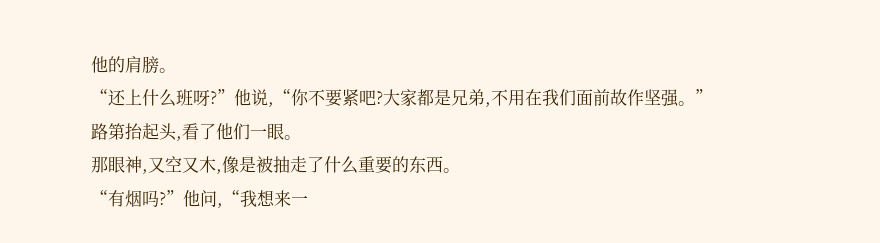他的肩膀。
“还上什么班呀?”他说,“你不要紧吧?大家都是兄弟,不用在我们面前故作坚强。”
路第抬起头,看了他们一眼。
那眼神,又空又木,像是被抽走了什么重要的东西。
“有烟吗?”他问,“我想来一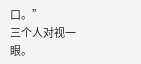口。”
三个人对视一眼。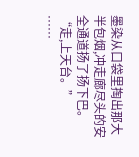墨染从口袋里掏出那大半包烟,冲走廊尽头的安全通道扬了扬下巴。
“走,上天台。”
……